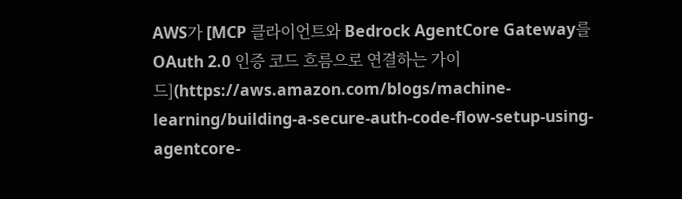AWS가 [MCP 클라이언트와 Bedrock AgentCore Gateway를 OAuth 2.0 인증 코드 흐름으로 연결하는 가이드](https://aws.amazon.com/blogs/machine-learning/building-a-secure-auth-code-flow-setup-using-agentcore-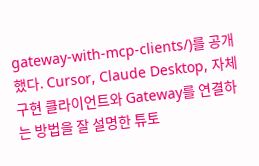gateway-with-mcp-clients/)를 공개했다. Cursor, Claude Desktop, 자체 구현 클라이언트와 Gateway를 연결하는 방법을 잘 설명한 튜토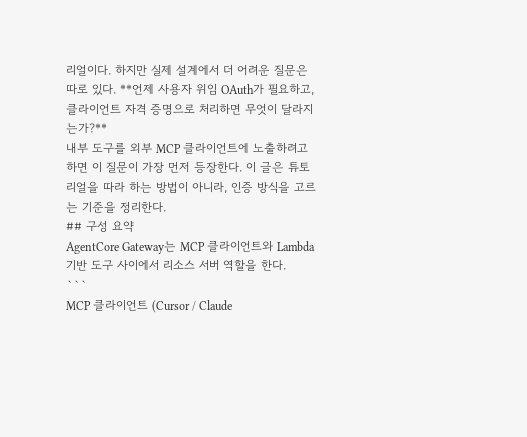리얼이다. 하지만 실제 설계에서 더 어려운 질문은 따로 있다. **언제 사용자 위임 OAuth가 필요하고, 클라이언트 자격 증명으로 처리하면 무엇이 달라지는가?**
내부 도구를 외부 MCP 클라이언트에 노출하려고 하면 이 질문이 가장 먼저 등장한다. 이 글은 튜토리얼을 따라 하는 방법이 아니라, 인증 방식을 고르는 기준을 정리한다.
## 구성 요약
AgentCore Gateway는 MCP 클라이언트와 Lambda 기반 도구 사이에서 리소스 서버 역할을 한다.
```
MCP 클라이언트 (Cursor / Claude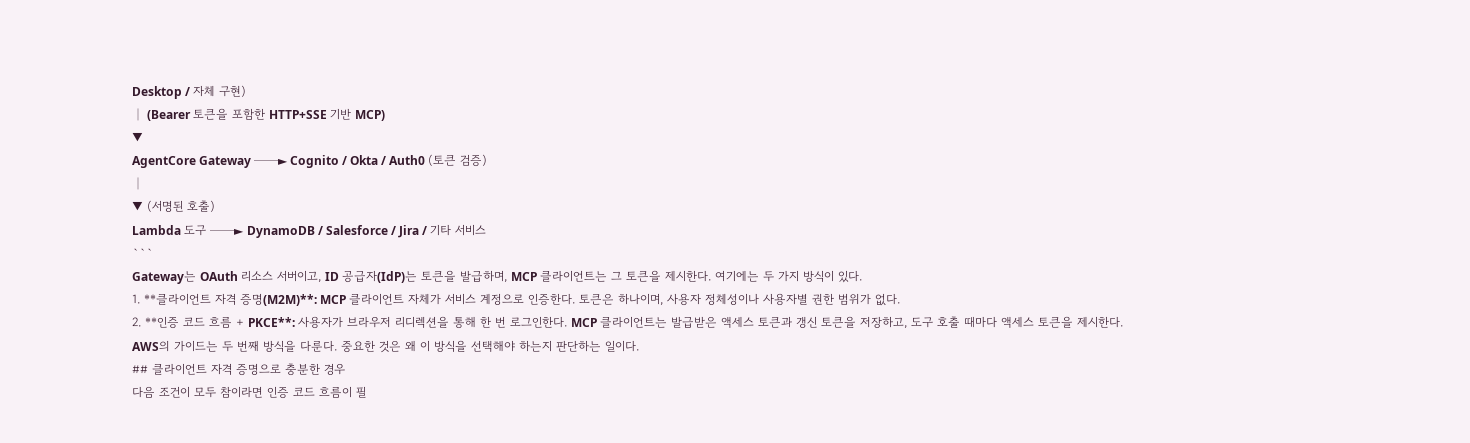Desktop / 자체 구현)
│ (Bearer 토큰을 포함한 HTTP+SSE 기반 MCP)
▼
AgentCore Gateway ──► Cognito / Okta / Auth0 (토큰 검증)
│
▼ (서명된 호출)
Lambda 도구 ──► DynamoDB / Salesforce / Jira / 기타 서비스
```
Gateway는 OAuth 리소스 서버이고, ID 공급자(IdP)는 토큰을 발급하며, MCP 클라이언트는 그 토큰을 제시한다. 여기에는 두 가지 방식이 있다.
1. **클라이언트 자격 증명(M2M)**: MCP 클라이언트 자체가 서비스 계정으로 인증한다. 토큰은 하나이며, 사용자 정체성이나 사용자별 권한 범위가 없다.
2. **인증 코드 흐름 + PKCE**: 사용자가 브라우저 리디렉션을 통해 한 번 로그인한다. MCP 클라이언트는 발급받은 액세스 토큰과 갱신 토큰을 저장하고, 도구 호출 때마다 액세스 토큰을 제시한다.
AWS의 가이드는 두 번째 방식을 다룬다. 중요한 것은 왜 이 방식을 선택해야 하는지 판단하는 일이다.
## 클라이언트 자격 증명으로 충분한 경우
다음 조건이 모두 참이라면 인증 코드 흐름이 필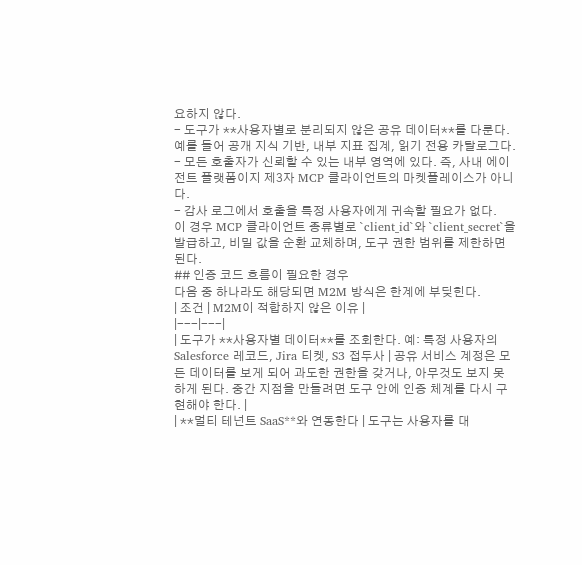요하지 않다.
- 도구가 **사용자별로 분리되지 않은 공유 데이터**를 다룬다. 예를 들어 공개 지식 기반, 내부 지표 집계, 읽기 전용 카탈로그다.
- 모든 호출자가 신뢰할 수 있는 내부 영역에 있다. 즉, 사내 에이전트 플랫폼이지 제3자 MCP 클라이언트의 마켓플레이스가 아니다.
- 감사 로그에서 호출을 특정 사용자에게 귀속할 필요가 없다.
이 경우 MCP 클라이언트 종류별로 `client_id`와 `client_secret`을 발급하고, 비밀 값을 순환 교체하며, 도구 권한 범위를 제한하면 된다.
## 인증 코드 흐름이 필요한 경우
다음 중 하나라도 해당되면 M2M 방식은 한계에 부딪힌다.
| 조건 | M2M이 적합하지 않은 이유 |
|---|---|
| 도구가 **사용자별 데이터**를 조회한다. 예: 특정 사용자의 Salesforce 레코드, Jira 티켓, S3 접두사 | 공유 서비스 계정은 모든 데이터를 보게 되어 과도한 권한을 갖거나, 아무것도 보지 못하게 된다. 중간 지점을 만들려면 도구 안에 인증 체계를 다시 구현해야 한다. |
| **멀티 테넌트 SaaS**와 연동한다 | 도구는 사용자를 대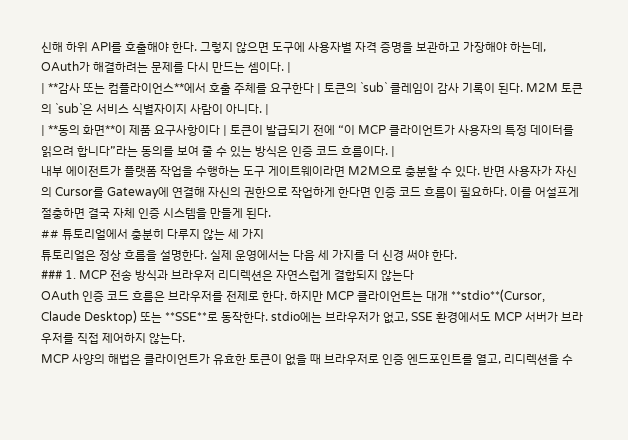신해 하위 API를 호출해야 한다. 그렇지 않으면 도구에 사용자별 자격 증명을 보관하고 가장해야 하는데, OAuth가 해결하려는 문제를 다시 만드는 셈이다. |
| **감사 또는 컴플라이언스**에서 호출 주체를 요구한다 | 토큰의 `sub` 클레임이 감사 기록이 된다. M2M 토큰의 `sub`은 서비스 식별자이지 사람이 아니다. |
| **동의 화면**이 제품 요구사항이다 | 토큰이 발급되기 전에 “이 MCP 클라이언트가 사용자의 특정 데이터를 읽으려 합니다”라는 동의를 보여 줄 수 있는 방식은 인증 코드 흐름이다. |
내부 에이전트가 플랫폼 작업을 수행하는 도구 게이트웨이라면 M2M으로 충분할 수 있다. 반면 사용자가 자신의 Cursor를 Gateway에 연결해 자신의 권한으로 작업하게 한다면 인증 코드 흐름이 필요하다. 이를 어설프게 절충하면 결국 자체 인증 시스템을 만들게 된다.
## 튜토리얼에서 충분히 다루지 않는 세 가지
튜토리얼은 정상 흐름을 설명한다. 실제 운영에서는 다음 세 가지를 더 신경 써야 한다.
### 1. MCP 전송 방식과 브라우저 리디렉션은 자연스럽게 결합되지 않는다
OAuth 인증 코드 흐름은 브라우저를 전제로 한다. 하지만 MCP 클라이언트는 대개 **stdio**(Cursor, Claude Desktop) 또는 **SSE**로 동작한다. stdio에는 브라우저가 없고, SSE 환경에서도 MCP 서버가 브라우저를 직접 제어하지 않는다.
MCP 사양의 해법은 클라이언트가 유효한 토큰이 없을 때 브라우저로 인증 엔드포인트를 열고, 리디렉션을 수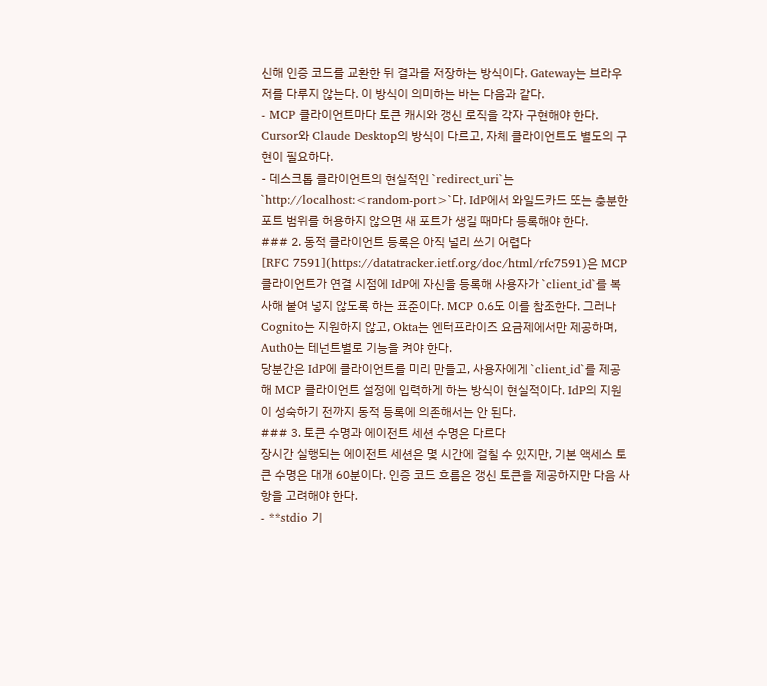신해 인증 코드를 교환한 뒤 결과를 저장하는 방식이다. Gateway는 브라우저를 다루지 않는다. 이 방식이 의미하는 바는 다음과 같다.
- MCP 클라이언트마다 토큰 캐시와 갱신 로직을 각자 구현해야 한다. Cursor와 Claude Desktop의 방식이 다르고, 자체 클라이언트도 별도의 구현이 필요하다.
- 데스크톱 클라이언트의 현실적인 `redirect_uri`는 `http://localhost:<random-port>`다. IdP에서 와일드카드 또는 충분한 포트 범위를 허용하지 않으면 새 포트가 생길 때마다 등록해야 한다.
### 2. 동적 클라이언트 등록은 아직 널리 쓰기 어렵다
[RFC 7591](https://datatracker.ietf.org/doc/html/rfc7591)은 MCP 클라이언트가 연결 시점에 IdP에 자신을 등록해 사용자가 `client_id`를 복사해 붙여 넣지 않도록 하는 표준이다. MCP 0.6도 이를 참조한다. 그러나 Cognito는 지원하지 않고, Okta는 엔터프라이즈 요금제에서만 제공하며, Auth0는 테넌트별로 기능을 켜야 한다.
당분간은 IdP에 클라이언트를 미리 만들고, 사용자에게 `client_id`를 제공해 MCP 클라이언트 설정에 입력하게 하는 방식이 현실적이다. IdP의 지원이 성숙하기 전까지 동적 등록에 의존해서는 안 된다.
### 3. 토큰 수명과 에이전트 세션 수명은 다르다
장시간 실행되는 에이전트 세션은 몇 시간에 걸칠 수 있지만, 기본 액세스 토큰 수명은 대개 60분이다. 인증 코드 흐름은 갱신 토큰을 제공하지만 다음 사항을 고려해야 한다.
- **stdio 기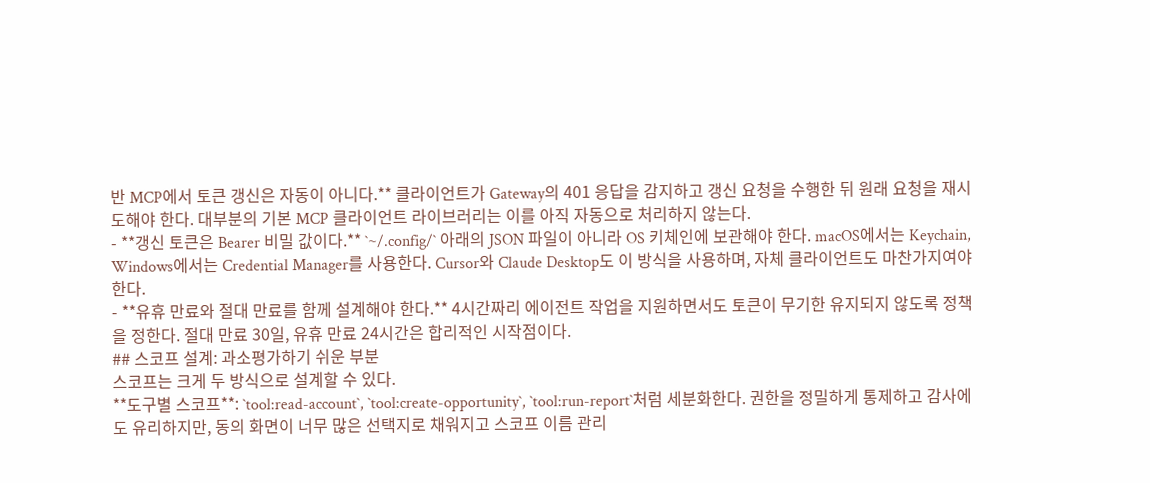반 MCP에서 토큰 갱신은 자동이 아니다.** 클라이언트가 Gateway의 401 응답을 감지하고 갱신 요청을 수행한 뒤 원래 요청을 재시도해야 한다. 대부분의 기본 MCP 클라이언트 라이브러리는 이를 아직 자동으로 처리하지 않는다.
- **갱신 토큰은 Bearer 비밀 값이다.** `~/.config/` 아래의 JSON 파일이 아니라 OS 키체인에 보관해야 한다. macOS에서는 Keychain, Windows에서는 Credential Manager를 사용한다. Cursor와 Claude Desktop도 이 방식을 사용하며, 자체 클라이언트도 마찬가지여야 한다.
- **유휴 만료와 절대 만료를 함께 설계해야 한다.** 4시간짜리 에이전트 작업을 지원하면서도 토큰이 무기한 유지되지 않도록 정책을 정한다. 절대 만료 30일, 유휴 만료 24시간은 합리적인 시작점이다.
## 스코프 설계: 과소평가하기 쉬운 부분
스코프는 크게 두 방식으로 설계할 수 있다.
**도구별 스코프**: `tool:read-account`, `tool:create-opportunity`, `tool:run-report`처럼 세분화한다. 권한을 정밀하게 통제하고 감사에도 유리하지만, 동의 화면이 너무 많은 선택지로 채워지고 스코프 이름 관리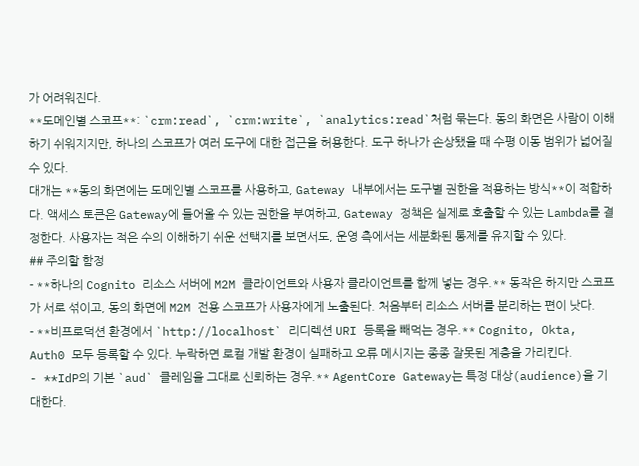가 어려워진다.
**도메인별 스코프**: `crm:read`, `crm:write`, `analytics:read`처럼 묶는다. 동의 화면은 사람이 이해하기 쉬워지지만, 하나의 스코프가 여러 도구에 대한 접근을 허용한다. 도구 하나가 손상됐을 때 수평 이동 범위가 넓어질 수 있다.
대개는 **동의 화면에는 도메인별 스코프를 사용하고, Gateway 내부에서는 도구별 권한을 적용하는 방식**이 적합하다. 액세스 토큰은 Gateway에 들어올 수 있는 권한을 부여하고, Gateway 정책은 실제로 호출할 수 있는 Lambda를 결정한다. 사용자는 적은 수의 이해하기 쉬운 선택지를 보면서도, 운영 측에서는 세분화된 통제를 유지할 수 있다.
## 주의할 함정
- **하나의 Cognito 리소스 서버에 M2M 클라이언트와 사용자 클라이언트를 함께 넣는 경우.** 동작은 하지만 스코프가 서로 섞이고, 동의 화면에 M2M 전용 스코프가 사용자에게 노출된다. 처음부터 리소스 서버를 분리하는 편이 낫다.
- **비프로덕션 환경에서 `http://localhost` 리디렉션 URI 등록을 빼먹는 경우.** Cognito, Okta, Auth0 모두 등록할 수 있다. 누락하면 로컬 개발 환경이 실패하고 오류 메시지는 종종 잘못된 계층을 가리킨다.
- **IdP의 기본 `aud` 클레임을 그대로 신뢰하는 경우.** AgentCore Gateway는 특정 대상(audience)을 기대한다.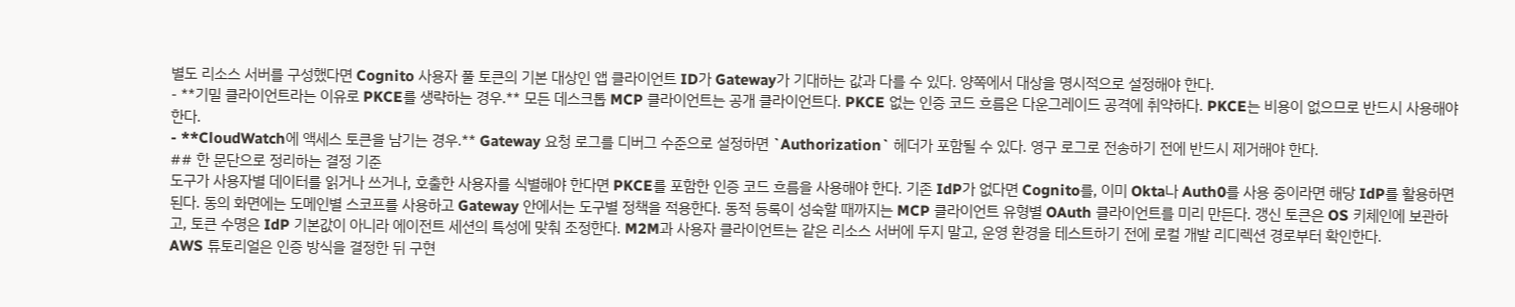별도 리소스 서버를 구성했다면 Cognito 사용자 풀 토큰의 기본 대상인 앱 클라이언트 ID가 Gateway가 기대하는 값과 다를 수 있다. 양쪽에서 대상을 명시적으로 설정해야 한다.
- **기밀 클라이언트라는 이유로 PKCE를 생략하는 경우.** 모든 데스크톱 MCP 클라이언트는 공개 클라이언트다. PKCE 없는 인증 코드 흐름은 다운그레이드 공격에 취약하다. PKCE는 비용이 없으므로 반드시 사용해야 한다.
- **CloudWatch에 액세스 토큰을 남기는 경우.** Gateway 요청 로그를 디버그 수준으로 설정하면 `Authorization` 헤더가 포함될 수 있다. 영구 로그로 전송하기 전에 반드시 제거해야 한다.
## 한 문단으로 정리하는 결정 기준
도구가 사용자별 데이터를 읽거나 쓰거나, 호출한 사용자를 식별해야 한다면 PKCE를 포함한 인증 코드 흐름을 사용해야 한다. 기존 IdP가 없다면 Cognito를, 이미 Okta나 Auth0를 사용 중이라면 해당 IdP를 활용하면 된다. 동의 화면에는 도메인별 스코프를 사용하고 Gateway 안에서는 도구별 정책을 적용한다. 동적 등록이 성숙할 때까지는 MCP 클라이언트 유형별 OAuth 클라이언트를 미리 만든다. 갱신 토큰은 OS 키체인에 보관하고, 토큰 수명은 IdP 기본값이 아니라 에이전트 세션의 특성에 맞춰 조정한다. M2M과 사용자 클라이언트는 같은 리소스 서버에 두지 말고, 운영 환경을 테스트하기 전에 로컬 개발 리디렉션 경로부터 확인한다.
AWS 튜토리얼은 인증 방식을 결정한 뒤 구현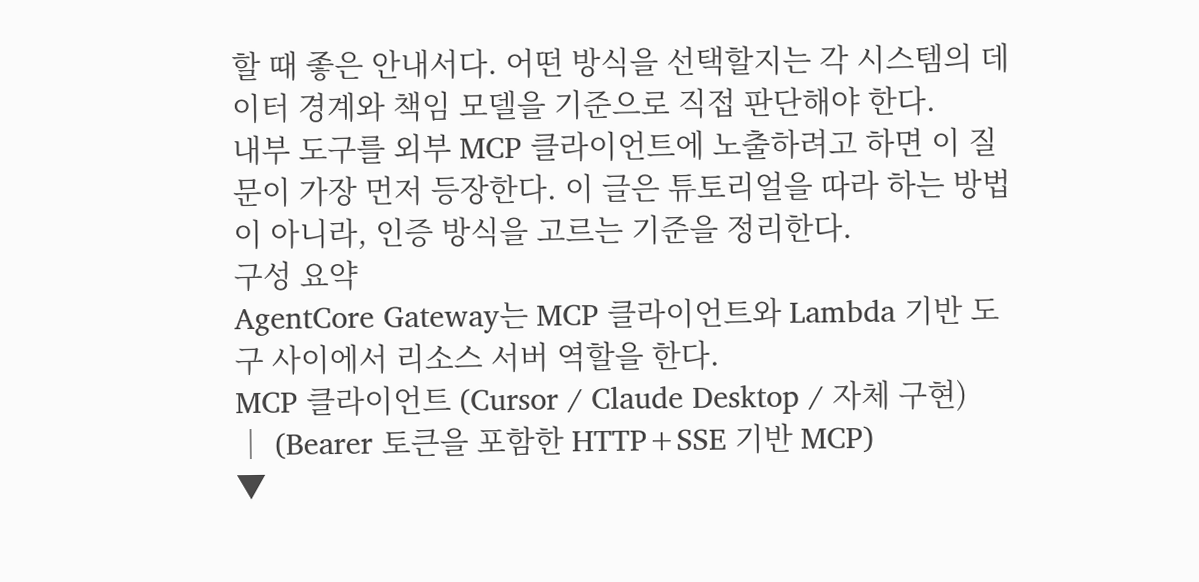할 때 좋은 안내서다. 어떤 방식을 선택할지는 각 시스템의 데이터 경계와 책임 모델을 기준으로 직접 판단해야 한다.
내부 도구를 외부 MCP 클라이언트에 노출하려고 하면 이 질문이 가장 먼저 등장한다. 이 글은 튜토리얼을 따라 하는 방법이 아니라, 인증 방식을 고르는 기준을 정리한다.
구성 요약
AgentCore Gateway는 MCP 클라이언트와 Lambda 기반 도구 사이에서 리소스 서버 역할을 한다.
MCP 클라이언트 (Cursor / Claude Desktop / 자체 구현)
│ (Bearer 토큰을 포함한 HTTP+SSE 기반 MCP)
▼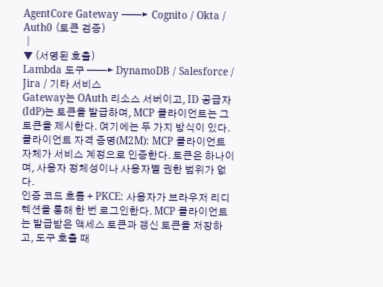AgentCore Gateway ──► Cognito / Okta / Auth0 (토큰 검증)
│
▼ (서명된 호출)
Lambda 도구 ──► DynamoDB / Salesforce / Jira / 기타 서비스
Gateway는 OAuth 리소스 서버이고, ID 공급자(IdP)는 토큰을 발급하며, MCP 클라이언트는 그 토큰을 제시한다. 여기에는 두 가지 방식이 있다.
클라이언트 자격 증명(M2M): MCP 클라이언트 자체가 서비스 계정으로 인증한다. 토큰은 하나이며, 사용자 정체성이나 사용자별 권한 범위가 없다.
인증 코드 흐름 + PKCE: 사용자가 브라우저 리디렉션을 통해 한 번 로그인한다. MCP 클라이언트는 발급받은 액세스 토큰과 갱신 토큰을 저장하고, 도구 호출 때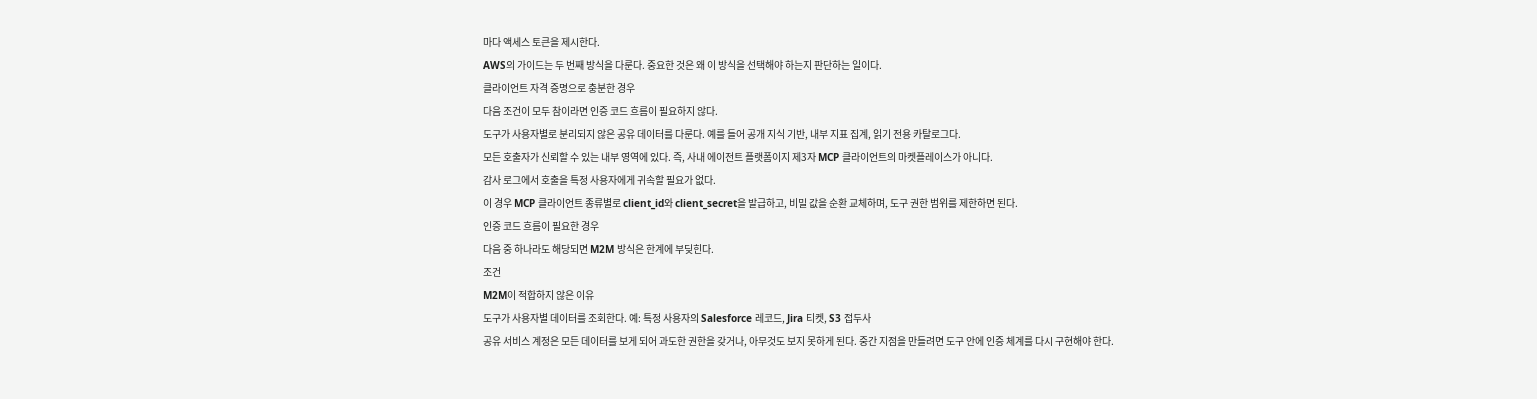마다 액세스 토큰을 제시한다.
AWS의 가이드는 두 번째 방식을 다룬다. 중요한 것은 왜 이 방식을 선택해야 하는지 판단하는 일이다.
클라이언트 자격 증명으로 충분한 경우
다음 조건이 모두 참이라면 인증 코드 흐름이 필요하지 않다.
도구가 사용자별로 분리되지 않은 공유 데이터를 다룬다. 예를 들어 공개 지식 기반, 내부 지표 집계, 읽기 전용 카탈로그다.
모든 호출자가 신뢰할 수 있는 내부 영역에 있다. 즉, 사내 에이전트 플랫폼이지 제3자 MCP 클라이언트의 마켓플레이스가 아니다.
감사 로그에서 호출을 특정 사용자에게 귀속할 필요가 없다.
이 경우 MCP 클라이언트 종류별로 client_id와 client_secret을 발급하고, 비밀 값을 순환 교체하며, 도구 권한 범위를 제한하면 된다.
인증 코드 흐름이 필요한 경우
다음 중 하나라도 해당되면 M2M 방식은 한계에 부딪힌다.
조건
M2M이 적합하지 않은 이유
도구가 사용자별 데이터를 조회한다. 예: 특정 사용자의 Salesforce 레코드, Jira 티켓, S3 접두사
공유 서비스 계정은 모든 데이터를 보게 되어 과도한 권한을 갖거나, 아무것도 보지 못하게 된다. 중간 지점을 만들려면 도구 안에 인증 체계를 다시 구현해야 한다.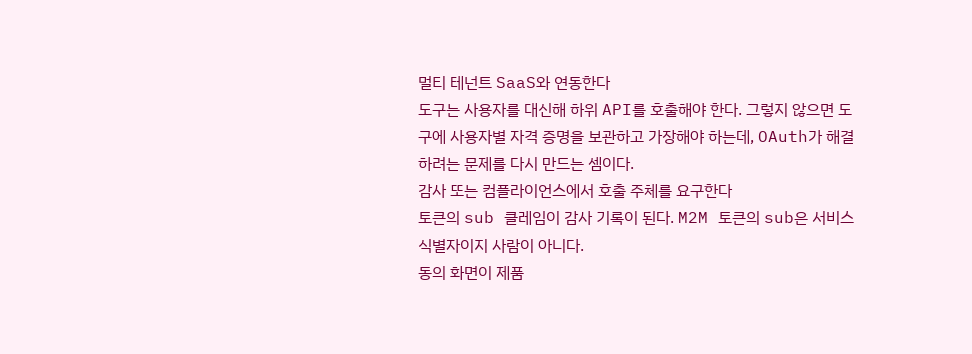멀티 테넌트 SaaS와 연동한다
도구는 사용자를 대신해 하위 API를 호출해야 한다. 그렇지 않으면 도구에 사용자별 자격 증명을 보관하고 가장해야 하는데, OAuth가 해결하려는 문제를 다시 만드는 셈이다.
감사 또는 컴플라이언스에서 호출 주체를 요구한다
토큰의 sub 클레임이 감사 기록이 된다. M2M 토큰의 sub은 서비스 식별자이지 사람이 아니다.
동의 화면이 제품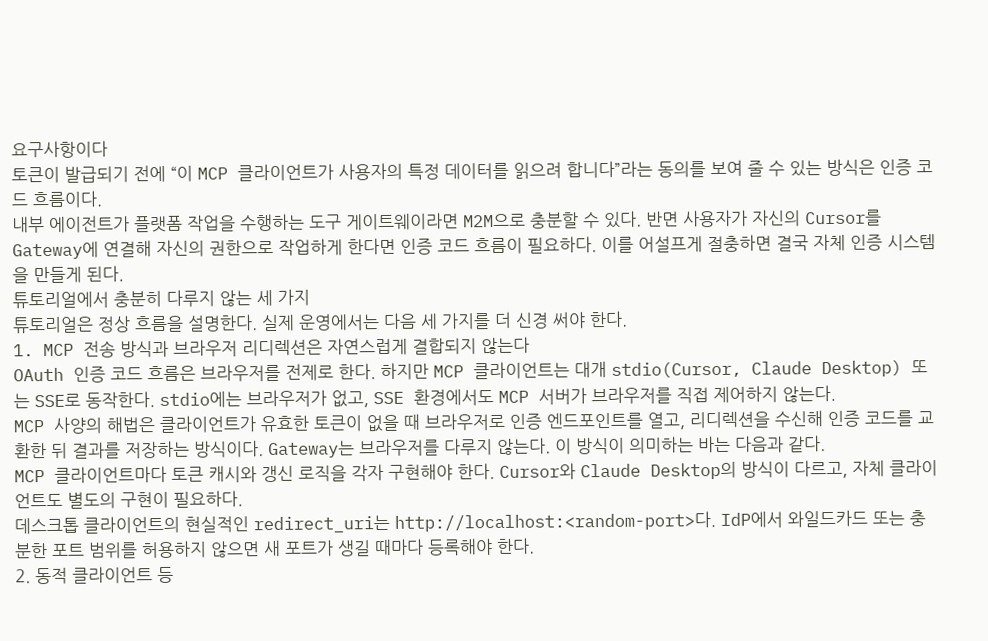요구사항이다
토큰이 발급되기 전에 “이 MCP 클라이언트가 사용자의 특정 데이터를 읽으려 합니다”라는 동의를 보여 줄 수 있는 방식은 인증 코드 흐름이다.
내부 에이전트가 플랫폼 작업을 수행하는 도구 게이트웨이라면 M2M으로 충분할 수 있다. 반면 사용자가 자신의 Cursor를 Gateway에 연결해 자신의 권한으로 작업하게 한다면 인증 코드 흐름이 필요하다. 이를 어설프게 절충하면 결국 자체 인증 시스템을 만들게 된다.
튜토리얼에서 충분히 다루지 않는 세 가지
튜토리얼은 정상 흐름을 설명한다. 실제 운영에서는 다음 세 가지를 더 신경 써야 한다.
1. MCP 전송 방식과 브라우저 리디렉션은 자연스럽게 결합되지 않는다
OAuth 인증 코드 흐름은 브라우저를 전제로 한다. 하지만 MCP 클라이언트는 대개 stdio(Cursor, Claude Desktop) 또는 SSE로 동작한다. stdio에는 브라우저가 없고, SSE 환경에서도 MCP 서버가 브라우저를 직접 제어하지 않는다.
MCP 사양의 해법은 클라이언트가 유효한 토큰이 없을 때 브라우저로 인증 엔드포인트를 열고, 리디렉션을 수신해 인증 코드를 교환한 뒤 결과를 저장하는 방식이다. Gateway는 브라우저를 다루지 않는다. 이 방식이 의미하는 바는 다음과 같다.
MCP 클라이언트마다 토큰 캐시와 갱신 로직을 각자 구현해야 한다. Cursor와 Claude Desktop의 방식이 다르고, 자체 클라이언트도 별도의 구현이 필요하다.
데스크톱 클라이언트의 현실적인 redirect_uri는 http://localhost:<random-port>다. IdP에서 와일드카드 또는 충분한 포트 범위를 허용하지 않으면 새 포트가 생길 때마다 등록해야 한다.
2. 동적 클라이언트 등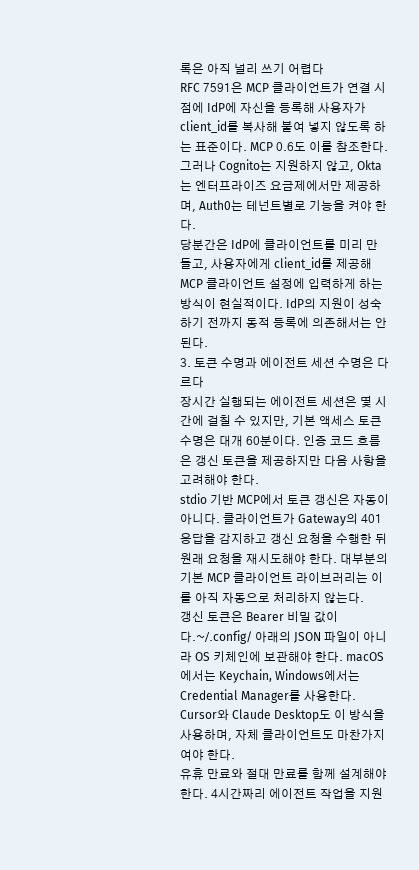록은 아직 널리 쓰기 어렵다
RFC 7591은 MCP 클라이언트가 연결 시점에 IdP에 자신을 등록해 사용자가 client_id를 복사해 붙여 넣지 않도록 하는 표준이다. MCP 0.6도 이를 참조한다. 그러나 Cognito는 지원하지 않고, Okta는 엔터프라이즈 요금제에서만 제공하며, Auth0는 테넌트별로 기능을 켜야 한다.
당분간은 IdP에 클라이언트를 미리 만들고, 사용자에게 client_id를 제공해 MCP 클라이언트 설정에 입력하게 하는 방식이 현실적이다. IdP의 지원이 성숙하기 전까지 동적 등록에 의존해서는 안 된다.
3. 토큰 수명과 에이전트 세션 수명은 다르다
장시간 실행되는 에이전트 세션은 몇 시간에 걸칠 수 있지만, 기본 액세스 토큰 수명은 대개 60분이다. 인증 코드 흐름은 갱신 토큰을 제공하지만 다음 사항을 고려해야 한다.
stdio 기반 MCP에서 토큰 갱신은 자동이 아니다. 클라이언트가 Gateway의 401 응답을 감지하고 갱신 요청을 수행한 뒤 원래 요청을 재시도해야 한다. 대부분의 기본 MCP 클라이언트 라이브러리는 이를 아직 자동으로 처리하지 않는다.
갱신 토큰은 Bearer 비밀 값이다.~/.config/ 아래의 JSON 파일이 아니라 OS 키체인에 보관해야 한다. macOS에서는 Keychain, Windows에서는 Credential Manager를 사용한다. Cursor와 Claude Desktop도 이 방식을 사용하며, 자체 클라이언트도 마찬가지여야 한다.
유휴 만료와 절대 만료를 함께 설계해야 한다. 4시간짜리 에이전트 작업을 지원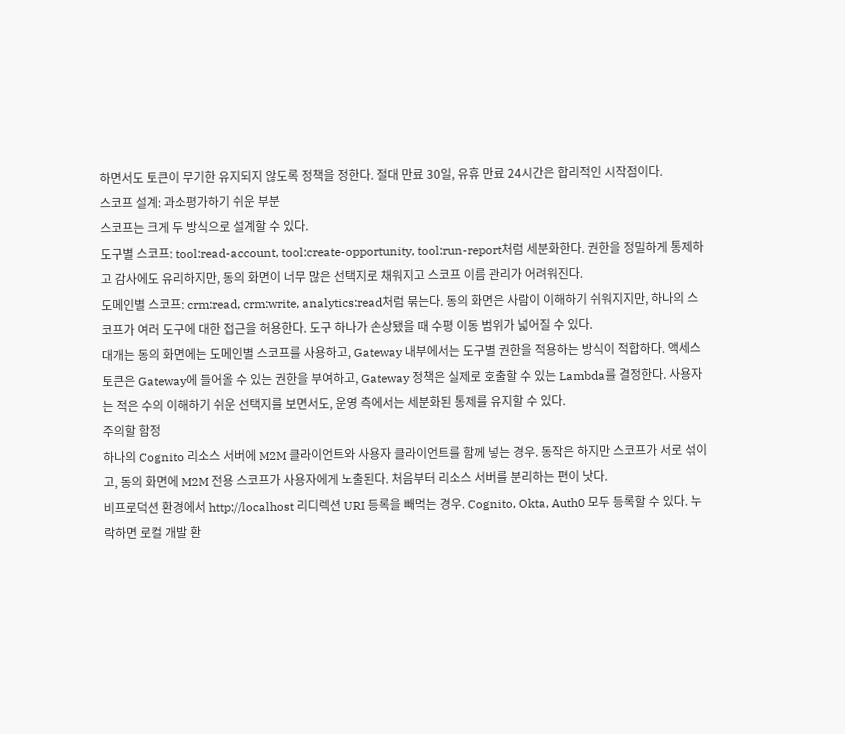하면서도 토큰이 무기한 유지되지 않도록 정책을 정한다. 절대 만료 30일, 유휴 만료 24시간은 합리적인 시작점이다.
스코프 설계: 과소평가하기 쉬운 부분
스코프는 크게 두 방식으로 설계할 수 있다.
도구별 스코프: tool:read-account, tool:create-opportunity, tool:run-report처럼 세분화한다. 권한을 정밀하게 통제하고 감사에도 유리하지만, 동의 화면이 너무 많은 선택지로 채워지고 스코프 이름 관리가 어려워진다.
도메인별 스코프: crm:read, crm:write, analytics:read처럼 묶는다. 동의 화면은 사람이 이해하기 쉬워지지만, 하나의 스코프가 여러 도구에 대한 접근을 허용한다. 도구 하나가 손상됐을 때 수평 이동 범위가 넓어질 수 있다.
대개는 동의 화면에는 도메인별 스코프를 사용하고, Gateway 내부에서는 도구별 권한을 적용하는 방식이 적합하다. 액세스 토큰은 Gateway에 들어올 수 있는 권한을 부여하고, Gateway 정책은 실제로 호출할 수 있는 Lambda를 결정한다. 사용자는 적은 수의 이해하기 쉬운 선택지를 보면서도, 운영 측에서는 세분화된 통제를 유지할 수 있다.
주의할 함정
하나의 Cognito 리소스 서버에 M2M 클라이언트와 사용자 클라이언트를 함께 넣는 경우. 동작은 하지만 스코프가 서로 섞이고, 동의 화면에 M2M 전용 스코프가 사용자에게 노출된다. 처음부터 리소스 서버를 분리하는 편이 낫다.
비프로덕션 환경에서 http://localhost 리디렉션 URI 등록을 빼먹는 경우. Cognito, Okta, Auth0 모두 등록할 수 있다. 누락하면 로컬 개발 환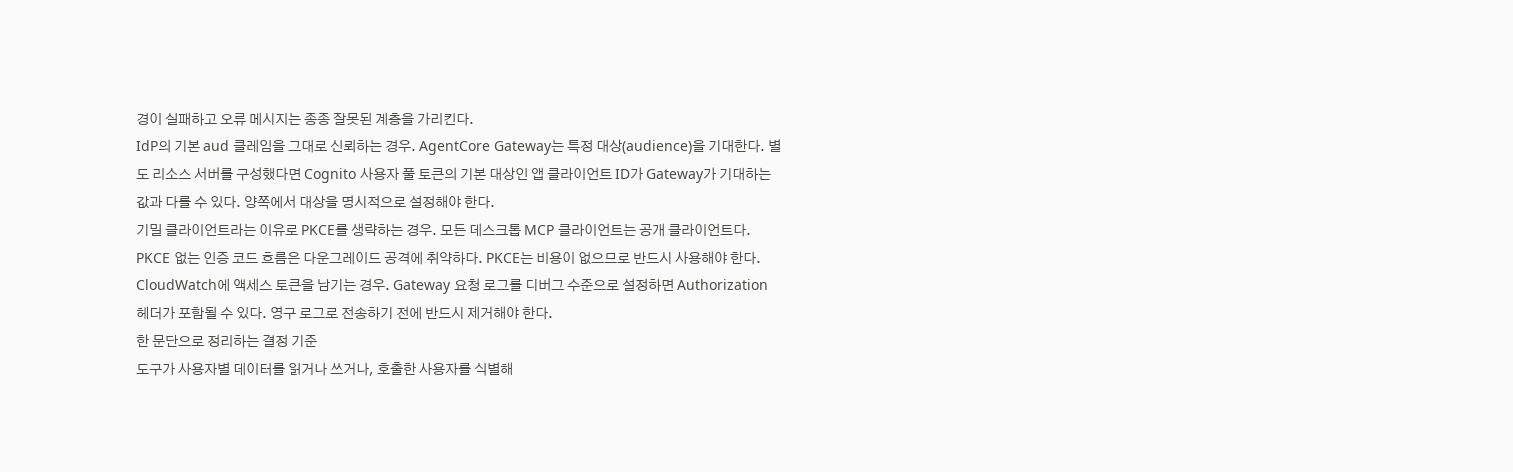경이 실패하고 오류 메시지는 종종 잘못된 계층을 가리킨다.
IdP의 기본 aud 클레임을 그대로 신뢰하는 경우. AgentCore Gateway는 특정 대상(audience)을 기대한다. 별도 리소스 서버를 구성했다면 Cognito 사용자 풀 토큰의 기본 대상인 앱 클라이언트 ID가 Gateway가 기대하는 값과 다를 수 있다. 양쪽에서 대상을 명시적으로 설정해야 한다.
기밀 클라이언트라는 이유로 PKCE를 생략하는 경우. 모든 데스크톱 MCP 클라이언트는 공개 클라이언트다. PKCE 없는 인증 코드 흐름은 다운그레이드 공격에 취약하다. PKCE는 비용이 없으므로 반드시 사용해야 한다.
CloudWatch에 액세스 토큰을 남기는 경우. Gateway 요청 로그를 디버그 수준으로 설정하면 Authorization 헤더가 포함될 수 있다. 영구 로그로 전송하기 전에 반드시 제거해야 한다.
한 문단으로 정리하는 결정 기준
도구가 사용자별 데이터를 읽거나 쓰거나, 호출한 사용자를 식별해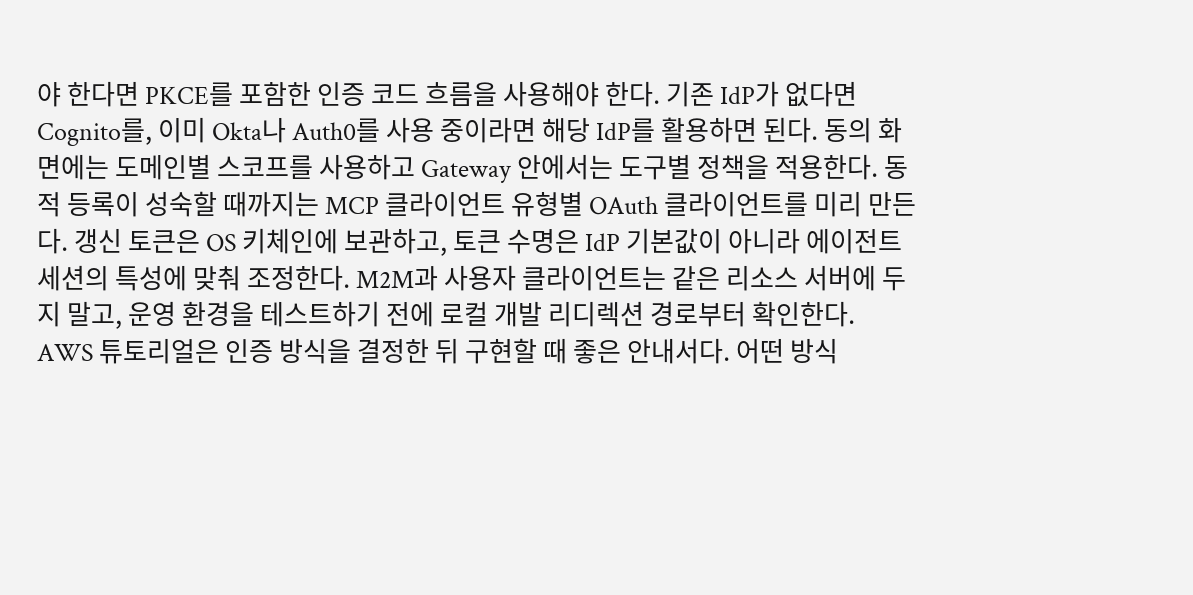야 한다면 PKCE를 포함한 인증 코드 흐름을 사용해야 한다. 기존 IdP가 없다면 Cognito를, 이미 Okta나 Auth0를 사용 중이라면 해당 IdP를 활용하면 된다. 동의 화면에는 도메인별 스코프를 사용하고 Gateway 안에서는 도구별 정책을 적용한다. 동적 등록이 성숙할 때까지는 MCP 클라이언트 유형별 OAuth 클라이언트를 미리 만든다. 갱신 토큰은 OS 키체인에 보관하고, 토큰 수명은 IdP 기본값이 아니라 에이전트 세션의 특성에 맞춰 조정한다. M2M과 사용자 클라이언트는 같은 리소스 서버에 두지 말고, 운영 환경을 테스트하기 전에 로컬 개발 리디렉션 경로부터 확인한다.
AWS 튜토리얼은 인증 방식을 결정한 뒤 구현할 때 좋은 안내서다. 어떤 방식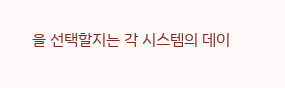을 선택할지는 각 시스템의 데이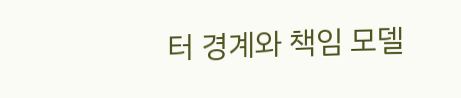터 경계와 책임 모델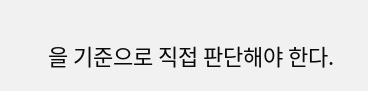을 기준으로 직접 판단해야 한다.